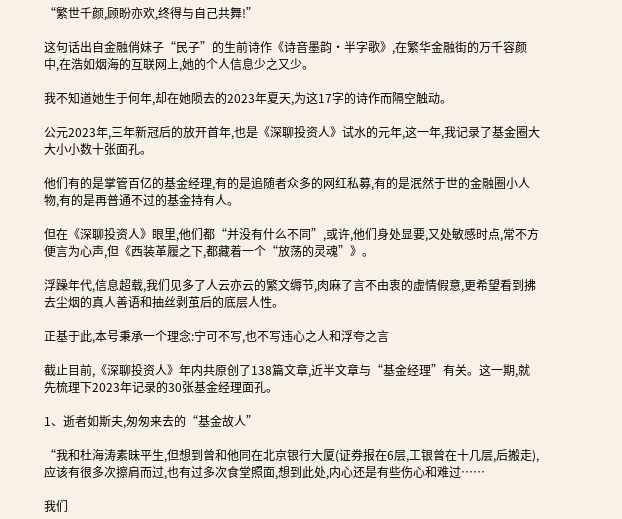“繁世千颜,顾盼亦欢,终得与自己共舞!”

这句话出自金融俏妹子“民子”的生前诗作《诗音墨韵•半字歌》,在繁华金融街的万千容颜中,在浩如烟海的互联网上,她的个人信息少之又少。

我不知道她生于何年,却在她陨去的2023年夏天,为这17字的诗作而隔空触动。

公元2023年,三年新冠后的放开首年,也是《深聊投资人》试水的元年,这一年,我记录了基金圈大大小小数十张面孔。

他们有的是掌管百亿的基金经理,有的是追随者众多的网红私募,有的是泯然于世的金融圈小人物,有的是再普通不过的基金持有人。

但在《深聊投资人》眼里,他们都“并没有什么不同”,或许,他们身处显要,又处敏感时点,常不方便言为心声,但《西装革履之下,都藏着一个“放荡的灵魂”》。

浮躁年代,信息超载,我们见多了人云亦云的繁文缛节,肉麻了言不由衷的虚情假意,更希望看到拂去尘烟的真人善语和抽丝剥茧后的底层人性。

正基于此,本号秉承一个理念:宁可不写,也不写违心之人和浮夸之言

截止目前,《深聊投资人》年内共原创了138篇文章,近半文章与“基金经理”有关。这一期,就先梳理下2023年记录的30张基金经理面孔。

1、逝者如斯夫,匆匆来去的“基金故人”

“我和杜海涛素昧平生,但想到曾和他同在北京银行大厦(证券报在6层,工银曾在十几层,后搬走),应该有很多次擦肩而过,也有过多次食堂照面,想到此处,内心还是有些伤心和难过……

我们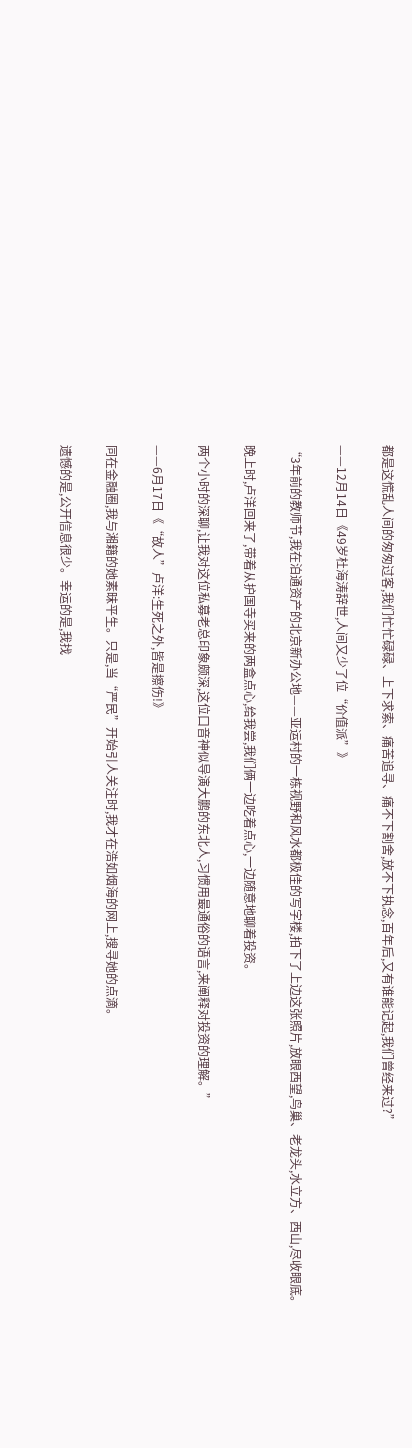都是这慌乱人间的匆匆过客,我们忙忙碌碌、上下求索、痛苦追寻、痛不下割舍,放不下执念,百年后,又有谁能记起,我们曾经来过?”

——12月14日《49岁杜海涛辞世,人间又少了位“价值派”》

“3年前的教师节,我在泊通资产的北京新办公地——亚运村的一栋视野和风水都极佳的写字楼,拍下了上边这张照片,放眼西望,鸟巢、老龙头,水立方、西山,尽收眼底。

晚上时,卢洋回来了,带着从护国寺买来的两盒点心,给我尝,我们俩一边吃着点心,一边随意地聊着投资。

两个小时的深聊,让我对这位私募老总印象颇深,这位口音神似导演大鹏的东北人,习惯用最通俗的语言,来阐释对投资的理解。”

——6月17日《“故人”卢洋:生死之外,皆是擦伤!》

同在金融圈,我与湘籍的她素昧平生。只是,当“严民”开始引人关注时,我才在浩如烟海的网上,搜寻她的点滴。

遗憾的是,公开信息很少。幸运的是,我找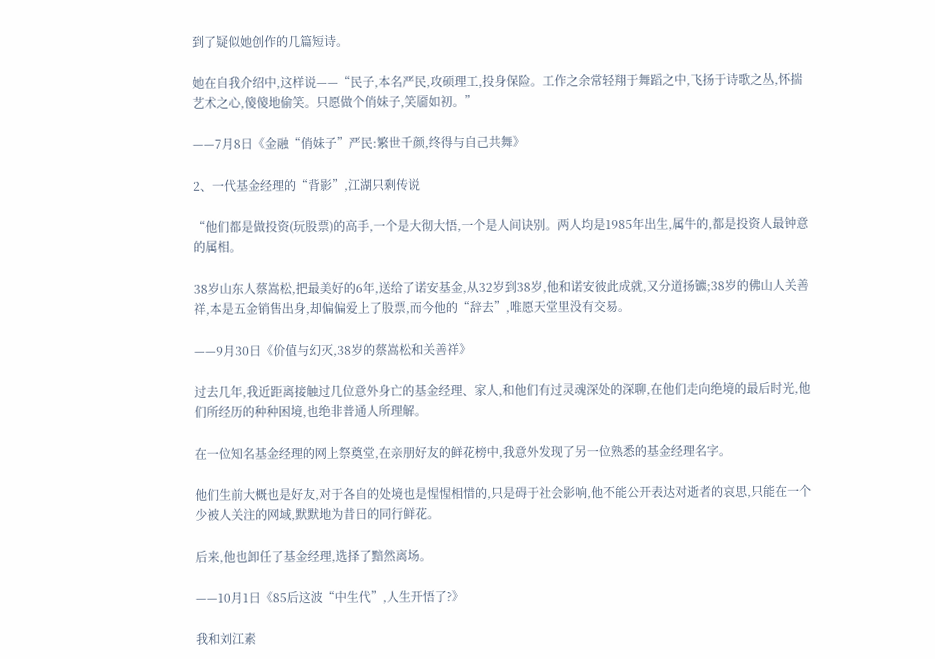到了疑似她创作的几篇短诗。

她在自我介绍中,这样说——“民子,本名严民,攻硕理工,投身保险。工作之余常轻翔于舞蹈之中,飞扬于诗歌之丛,怀揣艺术之心,傻傻地偷笑。只愿做个俏妹子,笑靥如初。”

——7月8日《金融“俏妹子”严民:繁世千颜,终得与自己共舞》

2、一代基金经理的“背影”,江湖只剩传说

“他们都是做投资(玩股票)的高手,一个是大彻大悟,一个是人间诀别。两人均是1985年出生,属牛的,都是投资人最钟意的属相。

38岁山东人蔡嵩松,把最美好的6年,送给了诺安基金,从32岁到38岁,他和诺安彼此成就,又分道扬镳;38岁的佛山人关善祥,本是五金销售出身,却偏偏爱上了股票,而今他的“辞去”,唯愿天堂里没有交易。

——9月30日《价值与幻灭,38岁的蔡嵩松和关善祥》

过去几年,我近距离接触过几位意外身亡的基金经理、家人,和他们有过灵魂深处的深聊,在他们走向绝境的最后时光,他们所经历的种种困境,也绝非普通人所理解。

在一位知名基金经理的网上祭奠堂,在亲朋好友的鲜花榜中,我意外发现了另一位熟悉的基金经理名字。

他们生前大概也是好友,对于各自的处境也是惺惺相惜的,只是碍于社会影响,他不能公开表达对逝者的哀思,只能在一个少被人关注的网域,默默地为昔日的同行鲜花。

后来,他也卸任了基金经理,选择了黯然离场。

——10月1日《85后这波“中生代”,人生开悟了?》

我和刘江素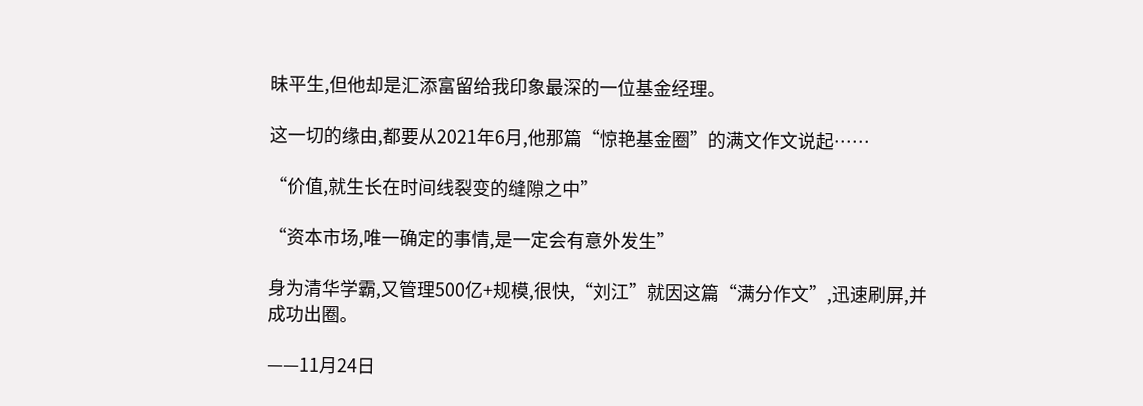昧平生,但他却是汇添富留给我印象最深的一位基金经理。

这一切的缘由,都要从2021年6月,他那篇“惊艳基金圈”的满文作文说起……

“价值,就生长在时间线裂变的缝隙之中”

“资本市场,唯一确定的事情,是一定会有意外发生”

身为清华学霸,又管理500亿+规模,很快,“刘江”就因这篇“满分作文”,迅速刷屏,并成功出圈。

——11月24日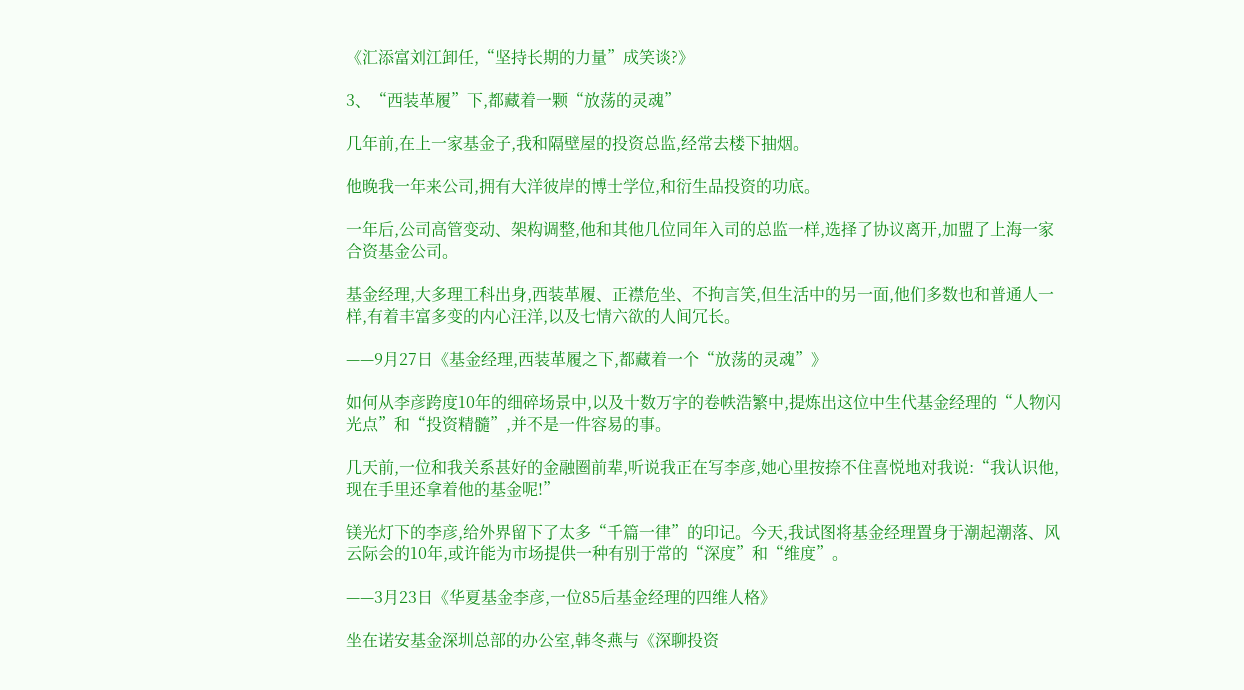《汇添富刘江卸任,“坚持长期的力量”成笑谈?》

3、“西装革履”下,都藏着一颗“放荡的灵魂”

几年前,在上一家基金子,我和隔壁屋的投资总监,经常去楼下抽烟。

他晚我一年来公司,拥有大洋彼岸的博士学位,和衍生品投资的功底。

一年后,公司高管变动、架构调整,他和其他几位同年入司的总监一样,选择了协议离开,加盟了上海一家合资基金公司。

基金经理,大多理工科出身,西装革履、正襟危坐、不拘言笑,但生活中的另一面,他们多数也和普通人一样,有着丰富多变的内心汪洋,以及七情六欲的人间冗长。

——9月27日《基金经理,西装革履之下,都藏着一个“放荡的灵魂”》

如何从李彦跨度10年的细碎场景中,以及十数万字的卷帙浩繁中,提炼出这位中生代基金经理的“人物闪光点”和“投资精髓”,并不是一件容易的事。

几天前,一位和我关系甚好的金融圈前辈,听说我正在写李彦,她心里按捺不住喜悦地对我说:“我认识他,现在手里还拿着他的基金呢!”

镁光灯下的李彦,给外界留下了太多“千篇一律”的印记。今天,我试图将基金经理置身于潮起潮落、风云际会的10年,或许能为市场提供一种有别于常的“深度”和“维度”。

——3月23日《华夏基金李彦,一位85后基金经理的四维人格》

坐在诺安基金深圳总部的办公室,韩冬燕与《深聊投资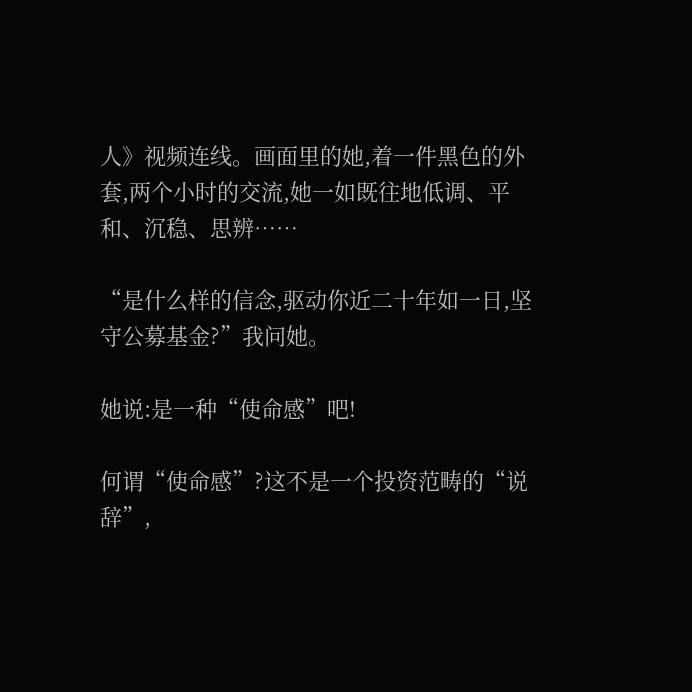人》视频连线。画面里的她,着一件黑色的外套,两个小时的交流,她一如既往地低调、平和、沉稳、思辨……

“是什么样的信念,驱动你近二十年如一日,坚守公募基金?”我问她。

她说:是一种“使命感”吧!

何谓“使命感”?这不是一个投资范畴的“说辞”,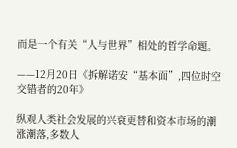而是一个有关“人与世界”相处的哲学命题。

——12月20日《拆解诺安“基本面”,四位时空交错者的20年》

纵观人类社会发展的兴衰更替和资本市场的潮涨潮落,多数人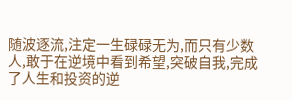随波逐流,注定一生碌碌无为,而只有少数人,敢于在逆境中看到希望,突破自我,完成了人生和投资的逆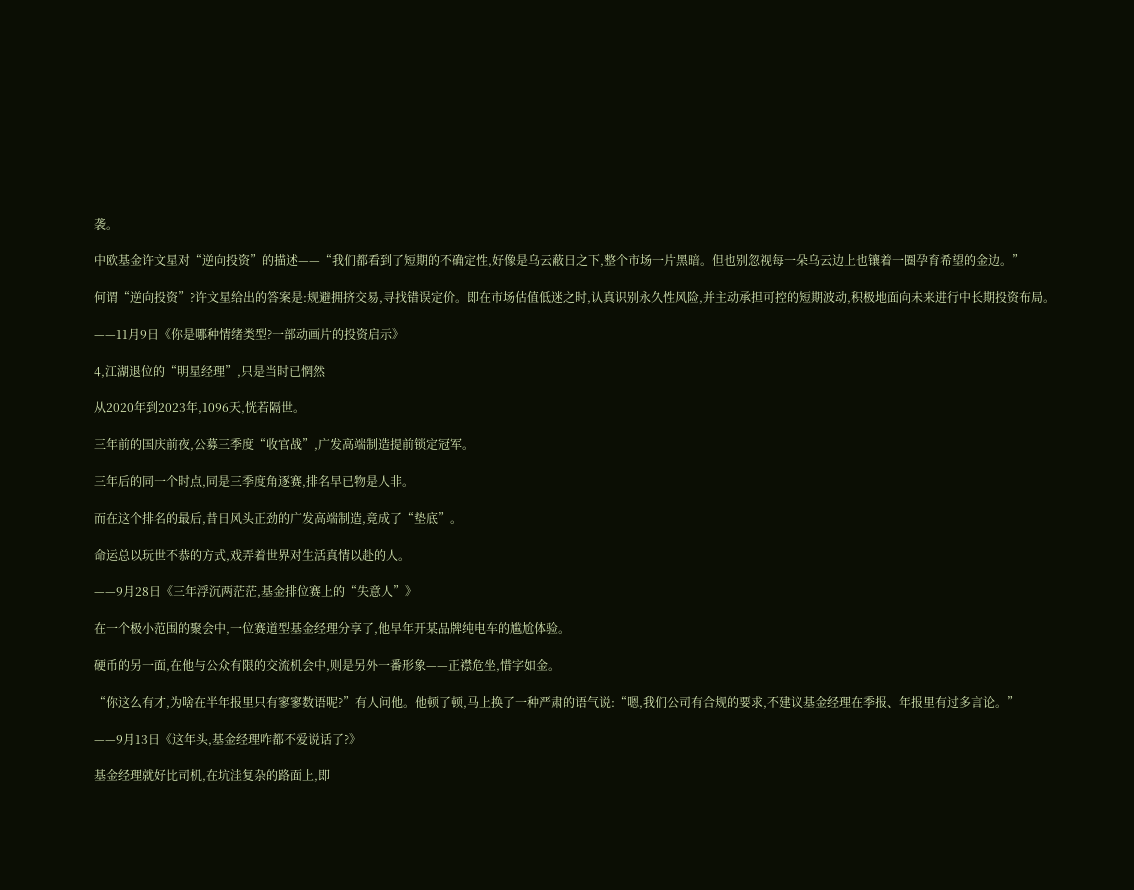袭。

中欧基金许文星对“逆向投资”的描述——“我们都看到了短期的不确定性,好像是乌云蔽日之下,整个市场一片黑暗。但也别忽视每一朵乌云边上也镶着一圈孕育希望的金边。”

何谓“逆向投资”?许文星给出的答案是:规避拥挤交易,寻找错误定价。即在市场估值低迷之时,认真识别永久性风险,并主动承担可控的短期波动,积极地面向未来进行中长期投资布局。

——11月9日《你是哪种情绪类型?一部动画片的投资启示》

4,江湖退位的“明星经理”,只是当时已惘然

从2020年到2023年,1096天,恍若隔世。

三年前的国庆前夜,公募三季度“收官战”,广发高端制造提前锁定冠军。

三年后的同一个时点,同是三季度角逐赛,排名早已物是人非。

而在这个排名的最后,昔日风头正劲的广发高端制造,竟成了“垫底”。

命运总以玩世不恭的方式,戏弄着世界对生活真情以赴的人。

——9月28日《三年浮沉两茫茫,基金排位赛上的“失意人”》

在一个极小范围的聚会中,一位赛道型基金经理分享了,他早年开某品牌纯电车的尴尬体验。

硬币的另一面,在他与公众有限的交流机会中,则是另外一番形象——正襟危坐,惜字如金。

“你这么有才,为啥在半年报里只有寥寥数语呢?”有人问他。他顿了顿,马上换了一种严肃的语气说:“嗯,我们公司有合规的要求,不建议基金经理在季报、年报里有过多言论。”

——9月13日《这年头,基金经理咋都不爱说话了?》

基金经理就好比司机,在坑洼复杂的路面上,即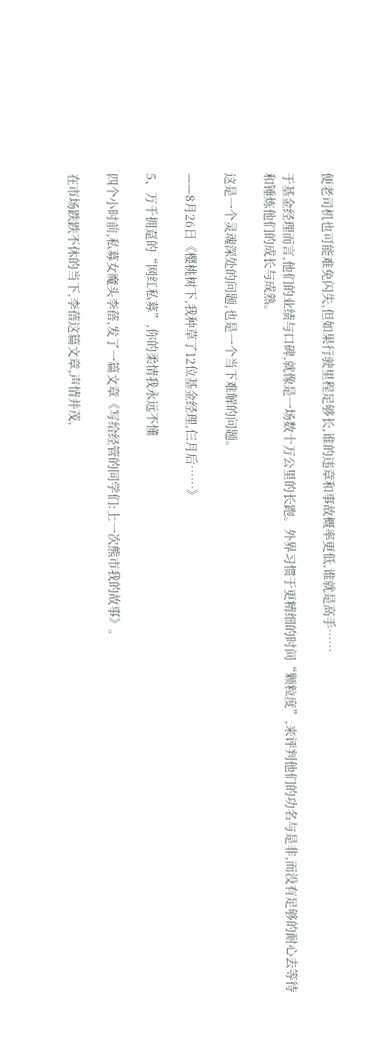便老司机也可能难免闪失,但如果行驶里程足够长,谁的违章和事故概率更低,谁就是高手……

于基金经理而言,他们的业绩与口碑,就像是一场数十万公里的长跑。外界习惯于更精细的时间“颗粒度”,来评判他们的功名与是非,而没有足够的耐心去等待和锤炼他们的成长与成熟。

这是一个灵魂深处的问题,也是一个当下难解的问题。

——8月26日《樱桃树下,我种草了12位基金经理,仨月后……》

5、万千拥趸的“网红私募”,你的柔情我永远不懂

四个小时前,私募女魔头李蓓,发了一篇文章《写给经管的同学们:上一次熊市我的故事》。

在市场跌跌不休的当下,李蓓这篇文章,声情并茂,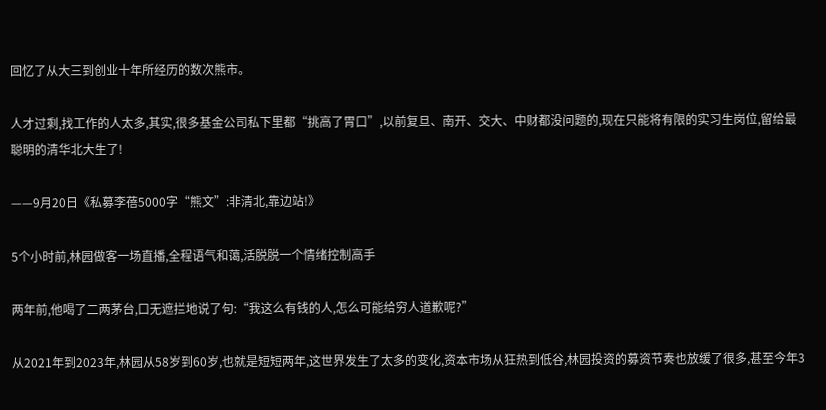回忆了从大三到创业十年所经历的数次熊市。

人才过剩,找工作的人太多,其实,很多基金公司私下里都“挑高了胃口”,以前复旦、南开、交大、中财都没问题的,现在只能将有限的实习生岗位,留给最聪明的清华北大生了!

——9月20日《私募李蓓5000字“熊文”:非清北,靠边站!》

5个小时前,林园做客一场直播,全程语气和蔼,活脱脱一个情绪控制高手

两年前,他喝了二两茅台,口无遮拦地说了句:“我这么有钱的人,怎么可能给穷人道歉呢?”

从2021年到2023年,林园从58岁到60岁,也就是短短两年,这世界发生了太多的变化,资本市场从狂热到低谷,林园投资的募资节奏也放缓了很多,甚至今年3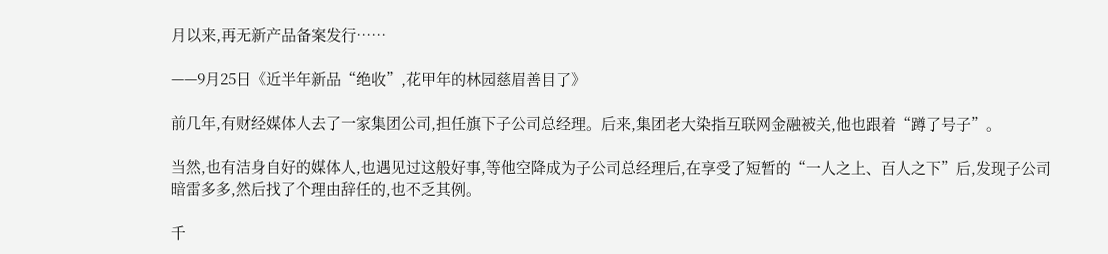月以来,再无新产品备案发行……

——9月25日《近半年新品“绝收”,花甲年的林园慈眉善目了》

前几年,有财经媒体人去了一家集团公司,担任旗下子公司总经理。后来,集团老大染指互联网金融被关,他也跟着“蹲了号子”。

当然,也有洁身自好的媒体人,也遇见过这般好事,等他空降成为子公司总经理后,在享受了短暂的“一人之上、百人之下”后,发现子公司暗雷多多,然后找了个理由辞任的,也不乏其例。

千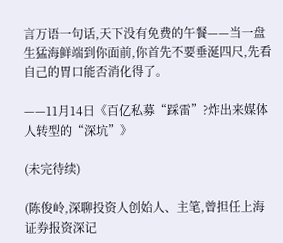言万语一句话,天下没有免费的午餐——当一盘生猛海鲜端到你面前,你首先不要垂涎四尺,先看自己的胃口能否消化得了。

——11月14日《百亿私募“踩雷”?炸出来媒体人转型的“深坑”》

(未完待续)

(陈俊岭,深聊投资人创始人、主笔,曾担任上海证券报资深记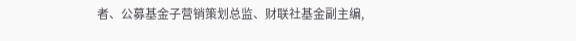者、公募基金子营销策划总监、财联社基金副主编,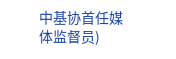中基协首任媒体监督员)